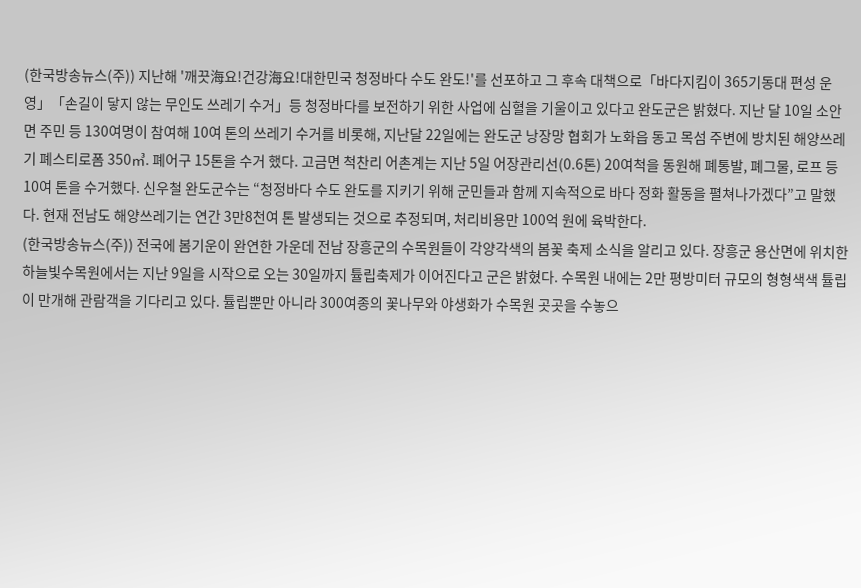(한국방송뉴스(주)) 지난해 '깨끗海요!건강海요!대한민국 청정바다 수도 완도!'를 선포하고 그 후속 대책으로「바다지킴이 365기동대 편성 운영」「손길이 닿지 않는 무인도 쓰레기 수거」등 청정바다를 보전하기 위한 사업에 심혈을 기울이고 있다고 완도군은 밝혔다. 지난 달 10일 소안면 주민 등 130여명이 참여해 10여 톤의 쓰레기 수거를 비롯해, 지난달 22일에는 완도군 낭장망 협회가 노화읍 동고 목섬 주변에 방치된 해양쓰레기 폐스티로폼 350㎥. 폐어구 15톤을 수거 했다. 고금면 척찬리 어촌계는 지난 5일 어장관리선(0.6톤) 20여척을 동원해 폐통발, 폐그물, 로프 등 10여 톤을 수거했다. 신우철 완도군수는 “청정바다 수도 완도를 지키기 위해 군민들과 함께 지속적으로 바다 정화 활동을 펼쳐나가겠다”고 말했다. 현재 전남도 해양쓰레기는 연간 3만8천여 톤 발생되는 것으로 추정되며, 처리비용만 100억 원에 육박한다.
(한국방송뉴스(주)) 전국에 봄기운이 완연한 가운데 전남 장흥군의 수목원들이 각양각색의 봄꽃 축제 소식을 알리고 있다. 장흥군 용산면에 위치한 하늘빛수목원에서는 지난 9일을 시작으로 오는 30일까지 튤립축제가 이어진다고 군은 밝혔다. 수목원 내에는 2만 평방미터 규모의 형형색색 튤립이 만개해 관람객을 기다리고 있다. 튤립뿐만 아니라 300여종의 꽃나무와 야생화가 수목원 곳곳을 수놓으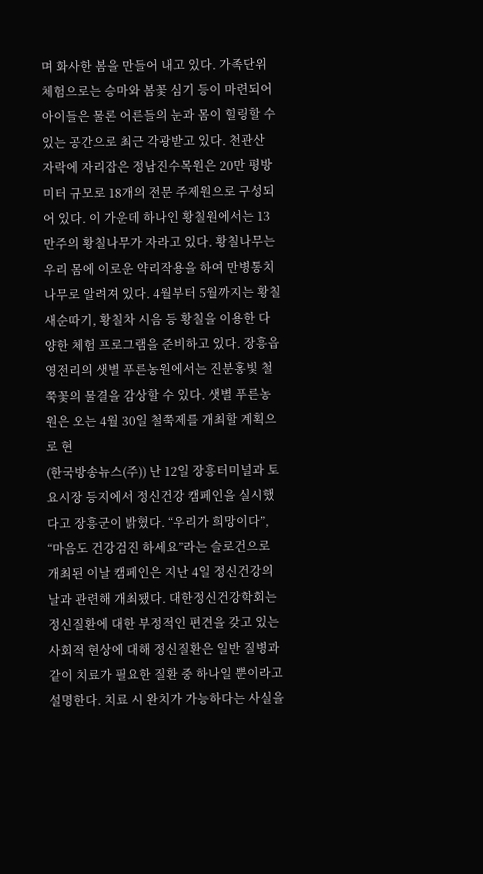며 화사한 봄을 만들어 내고 있다. 가족단위 체험으로는 승마와 봄꽃 심기 등이 마련되어 아이들은 물론 어른들의 눈과 몸이 힐링할 수 있는 공간으로 최근 각광받고 있다. 천관산 자락에 자리잡은 정남진수목원은 20만 평방미터 규모로 18개의 전문 주제원으로 구성되어 있다. 이 가운데 하나인 황칠원에서는 13만주의 황칠나무가 자라고 있다. 황칠나무는 우리 몸에 이로운 약리작용을 하여 만병통치나무로 알려져 있다. 4월부터 5월까지는 황칠 새순따기, 황칠차 시음 등 황칠을 이용한 다양한 체험 프로그램을 준비하고 있다. 장흥읍 영전리의 샛별 푸른농원에서는 진분홍빛 철쭉꽃의 물결을 감상할 수 있다. 샛별 푸른농원은 오는 4월 30일 철쭉제를 개최할 계획으로 현
(한국방송뉴스(주)) 난 12일 장흥터미널과 토요시장 등지에서 정신건강 캠페인을 실시했다고 장흥군이 밝혔다. “우리가 희망이다”, “마음도 건강검진 하세요”라는 슬로건으로 개최된 이날 캠페인은 지난 4일 정신건강의 날과 관련해 개최됐다. 대한정신건강학회는 정신질환에 대한 부정적인 편견을 갖고 있는 사회적 현상에 대해 정신질환은 일반 질병과 같이 치료가 필요한 질환 중 하나일 뿐이라고 설명한다. 치료 시 완치가 가능하다는 사실을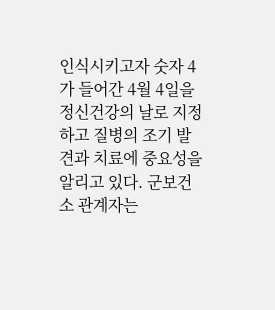인식시키고자 숫자 4가 들어간 4월 4일을 정신건강의 날로 지정하고 질병의 조기 발견과 치료에 중요성을 알리고 있다. 군보건소 관계자는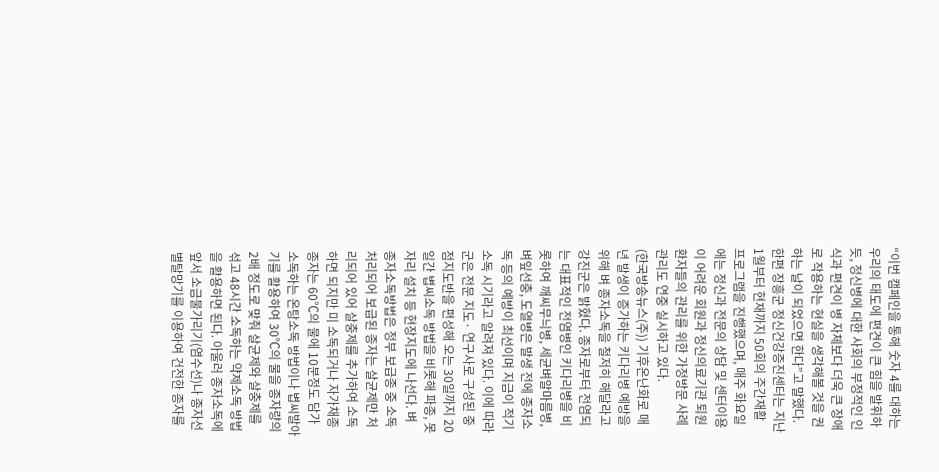“이번 캠페인을 통해 숫자 4를 대하는 우리의 태도에 편견이 큰 힘을 발휘하듯, 정신병에 대한 사회의 부정적인 인식과 편견이 병 자체보다 더욱 큰 장애로 작용하는 현실을 생각해볼 것을 권하는 날이 되었으면 한다”고 말했다. 한편 장흥군 정신건강증진센터는 지난 1월부터 현재까지 50회의 주간재활 프로그램을 진행했으며, 매주 화요일에는 정신과 전문의 상담 및 센터이용이 어려운 회원과 정신의료기관 퇴원환자들의 관리를 위한 가정방문 사례관리도 연중 실시하고 있다.
(한국방송뉴스(주)) 기후온난화로 매년 발생이 증가하는 키다리병 예방을 위해 벼 종자소독을 철저히 해달라고 강진군은 밝혔다. 종자로부터 전염되는 대표적인 전염병인 키다리병을 비롯하여 깨씨무늬병, 세균벼알마름병, 벼잎선충, 도열병은 발생 전에 종자소독 등의 예방이 최선이며 지금이 적기 소독 시기라고 알려져 있다. 이에 따라 군은 전문 지도· 연구사로 구성된 중점지도반을 편성해 오는 30일까지 20일간 볍씨소독 방법을 비롯해 파종, 못자리 설치 등 현장지도에 나선다. 벼 종자소독방법은 정부 보급종 중 소독 처리되어 보급된 종자는 살균제만 처리되어 있어 살충제를 추가하여 소독하면 되지만 미 소독되거나 자가채종 종자는 60℃의 물에 10분정도 담가 소독하는 온탕소독 방법이나 볍씨발아기를 활용하여 30℃의 물을 종자량의 2배 정도로 맞춰 살균제와 살충제를 섞고 48시간 소독하는 약제소독 방법을 활용하면 된다. 아울러 종자소독에 앞서 소금물가리기(염수선)나 종자선별탈망기를 이용하여 건전한 종자를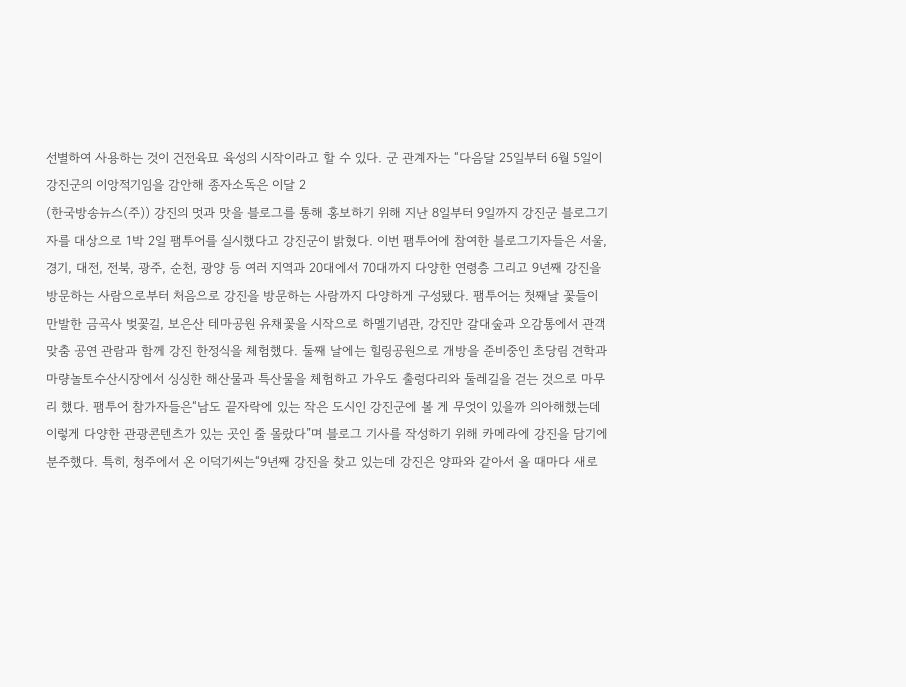선별하여 사용하는 것이 건전육묘 육성의 시작이라고 할 수 있다. 군 관계자는 “다음달 25일부터 6월 5일이 강진군의 이앙적기임을 감안해 종자소독은 이달 2
(한국방송뉴스(주)) 강진의 멋과 맛을 블로그를 통해 홍보하기 위해 지난 8일부터 9일까지 강진군 블로그기자를 대상으로 1박 2일 팸투어를 실시했다고 강진군이 밝혔다. 이번 팸투어에 참여한 블로그기자들은 서울, 경기, 대전, 전북, 광주, 순천, 광양 등 여러 지역과 20대에서 70대까지 다양한 연령층 그리고 9년째 강진을 방문하는 사람으로부터 처음으로 강진을 방문하는 사람까지 다양하게 구성됐다. 팸투어는 첫째날 꽃들이 만발한 금곡사 벚꽃길, 보은산 테마공원 유채꽃을 시작으로 하멜기념관, 강진만 갈대숲과 오감통에서 관객맞춤 공연 관람과 함께 강진 한정식을 체험했다. 둘째 날에는 힐링공원으로 개방을 준비중인 초당림 견학과 마량놀토수산시장에서 싱싱한 해산물과 특산물을 체험하고 가우도 출렁다리와 둘레길을 걷는 것으로 마무리 했다. 팸투어 참가자들은“남도 끝자락에 있는 작은 도시인 강진군에 볼 게 무엇이 있을까 의아해했는데 이렇게 다양한 관광콘텐츠가 있는 곳인 줄 몰랐다”며 블로그 기사를 작성하기 위해 카메라에 강진을 담기에 분주했다. 특히, 청주에서 온 이덕기씨는“9년째 강진을 찾고 있는데 강진은 양파와 같아서 올 때마다 새로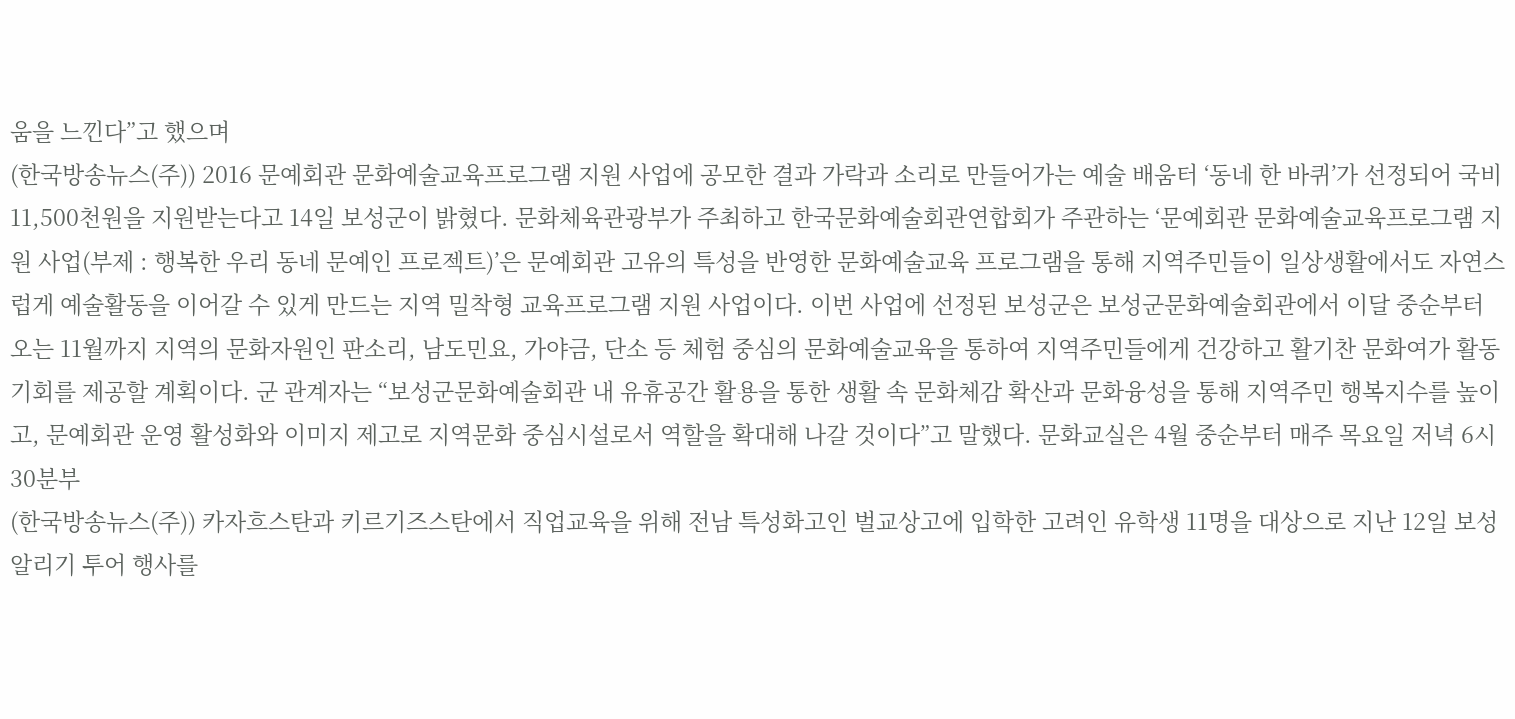움을 느낀다”고 했으며
(한국방송뉴스(주)) 2016 문예회관 문화예술교육프로그램 지원 사업에 공모한 결과 가락과 소리로 만들어가는 예술 배움터 ‘동네 한 바퀴’가 선정되어 국비 11,500천원을 지원받는다고 14일 보성군이 밝혔다. 문화체육관광부가 주최하고 한국문화예술회관연합회가 주관하는 ‘문예회관 문화예술교육프로그램 지원 사업(부제 : 행복한 우리 동네 문예인 프로젝트)’은 문예회관 고유의 특성을 반영한 문화예술교육 프로그램을 통해 지역주민들이 일상생활에서도 자연스럽게 예술활동을 이어갈 수 있게 만드는 지역 밀착형 교육프로그램 지원 사업이다. 이번 사업에 선정된 보성군은 보성군문화예술회관에서 이달 중순부터 오는 11월까지 지역의 문화자원인 판소리, 남도민요, 가야금, 단소 등 체험 중심의 문화예술교육을 통하여 지역주민들에게 건강하고 활기찬 문화여가 활동 기회를 제공할 계획이다. 군 관계자는 “보성군문화예술회관 내 유휴공간 활용을 통한 생활 속 문화체감 확산과 문화융성을 통해 지역주민 행복지수를 높이고, 문예회관 운영 활성화와 이미지 제고로 지역문화 중심시설로서 역할을 확대해 나갈 것이다”고 말했다. 문화교실은 4월 중순부터 매주 목요일 저녁 6시 30분부
(한국방송뉴스(주)) 카자흐스탄과 키르기즈스탄에서 직업교육을 위해 전남 특성화고인 벌교상고에 입학한 고려인 유학생 11명을 대상으로 지난 12일 보성알리기 투어 행사를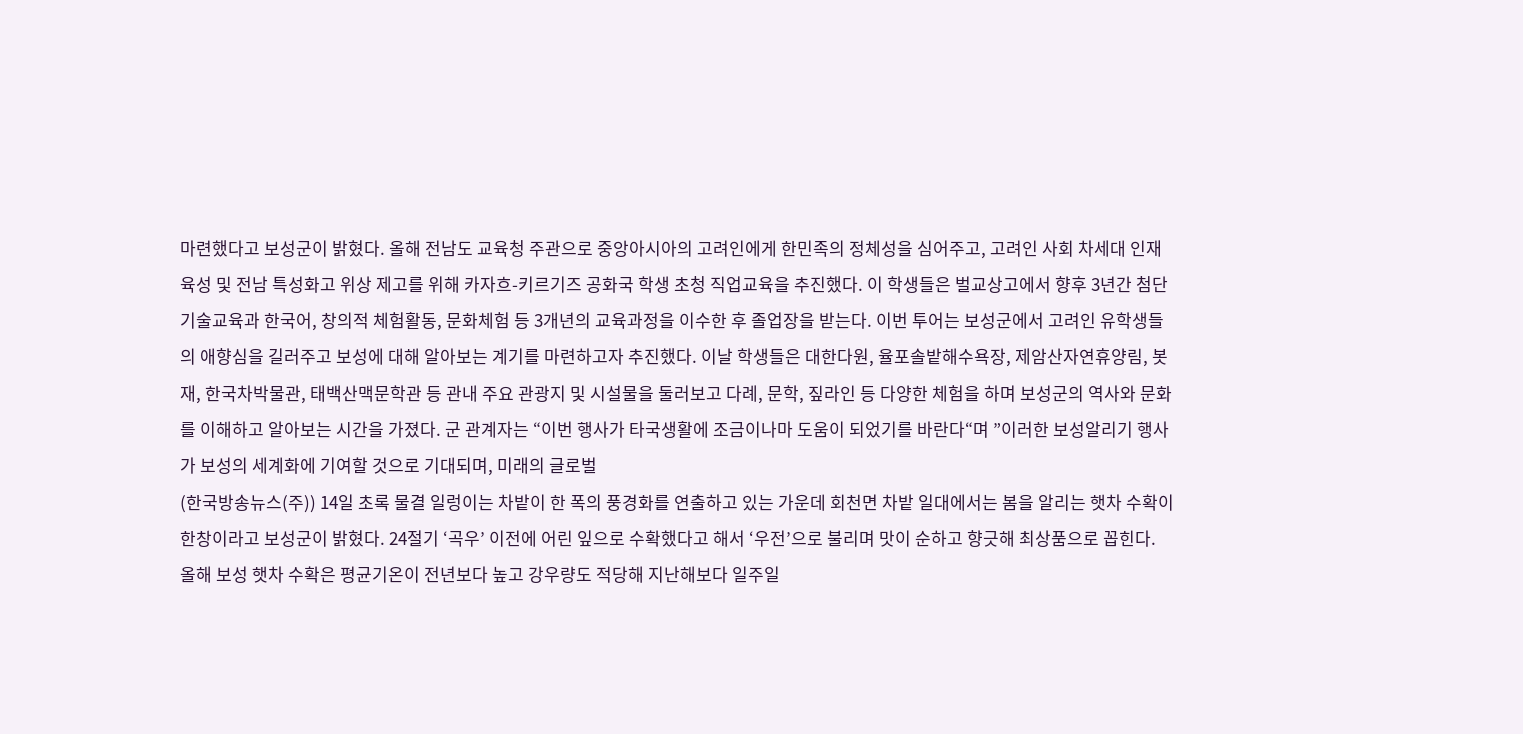마련했다고 보성군이 밝혔다. 올해 전남도 교육청 주관으로 중앙아시아의 고려인에게 한민족의 정체성을 심어주고, 고려인 사회 차세대 인재육성 및 전남 특성화고 위상 제고를 위해 카자흐-키르기즈 공화국 학생 초청 직업교육을 추진했다. 이 학생들은 벌교상고에서 향후 3년간 첨단 기술교육과 한국어, 창의적 체험활동, 문화체험 등 3개년의 교육과정을 이수한 후 졸업장을 받는다. 이번 투어는 보성군에서 고려인 유학생들의 애향심을 길러주고 보성에 대해 알아보는 계기를 마련하고자 추진했다. 이날 학생들은 대한다원, 율포솔밭해수욕장, 제암산자연휴양림, 봇재, 한국차박물관, 태백산맥문학관 등 관내 주요 관광지 및 시설물을 둘러보고 다례, 문학, 짚라인 등 다양한 체험을 하며 보성군의 역사와 문화를 이해하고 알아보는 시간을 가졌다. 군 관계자는 “이번 행사가 타국생활에 조금이나마 도움이 되었기를 바란다“며 ”이러한 보성알리기 행사가 보성의 세계화에 기여할 것으로 기대되며, 미래의 글로벌
(한국방송뉴스(주)) 14일 초록 물결 일렁이는 차밭이 한 폭의 풍경화를 연출하고 있는 가운데 회천면 차밭 일대에서는 봄을 알리는 햇차 수확이 한창이라고 보성군이 밝혔다. 24절기 ‘곡우’ 이전에 어린 잎으로 수확했다고 해서 ‘우전’으로 불리며 맛이 순하고 향긋해 최상품으로 꼽힌다. 올해 보성 햇차 수확은 평균기온이 전년보다 높고 강우량도 적당해 지난해보다 일주일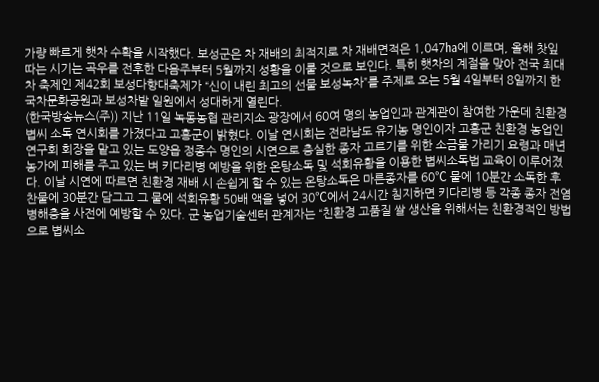가량 빠르게 햇차 수확을 시작했다. 보성군은 차 재배의 최적지로 차 재배면적은 1,047㏊에 이르며, 올해 찻잎 따는 시기는 곡우를 전후한 다음주부터 5월까지 성황을 이룰 것으로 보인다. 특히 햇차의 계절을 맞아 전국 최대 차 축제인 제42회 보성다향대축제가 “신이 내린 최고의 선물 보성녹차”를 주제로 오는 5월 4일부터 8일까지 한국차문화공원과 보성차밭 일원에서 성대하게 열린다.
(한국방송뉴스(주)) 지난 11일 녹동농협 관리지소 광장에서 60여 명의 농업인과 관계관이 참여한 가운데 친환경 볍씨 소독 연시회를 가졌다고 고흥군이 밝혔다. 이날 연시회는 전라남도 유기농 명인이자 고흥군 친환경 농업인 연구회 회장을 맡고 있는 도양읍 정종수 명인의 시연으로 충실한 종자 고르기를 위한 소금물 가리기 요령과 매년 농가에 피해를 주고 있는 벼 키다리병 예방을 위한 온탕소독 및 석회유황을 이용한 볍씨소독법 교육이 이루어졌다. 이날 시연에 따르면 친환경 재배 시 손쉽게 할 수 있는 온탕소독은 마른종자를 60℃ 물에 10분간 소독한 후 찬물에 30분간 담그고 그 물에 석회유황 50배 액을 넣어 30℃에서 24시간 침지하면 키다리병 등 각종 종자 전염 병해충을 사전에 예방할 수 있다. 군 농업기술센터 관계자는 “친환경 고품질 쌀 생산을 위해서는 친환경적인 방법으로 볍씨소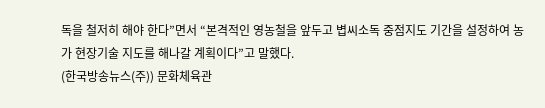독을 철저히 해야 한다”면서 “본격적인 영농철을 앞두고 볍씨소독 중점지도 기간을 설정하여 농가 현장기술 지도를 해나갈 계획이다”고 말했다.
(한국방송뉴스(주)) 문화체육관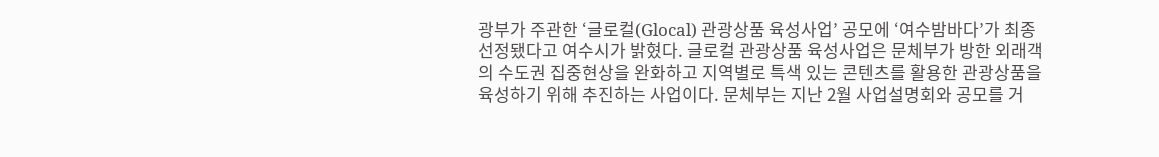광부가 주관한 ‘글로컬(Glocal) 관광상품 육성사업’ 공모에 ‘여수밤바다’가 최종 선정됐다고 여수시가 밝혔다. 글로컬 관광상품 육성사업은 문체부가 방한 외래객의 수도권 집중현상을 완화하고 지역별로 특색 있는 콘텐츠를 활용한 관광상품을 육성하기 위해 추진하는 사업이다. 문체부는 지난 2월 사업설명회와 공모를 거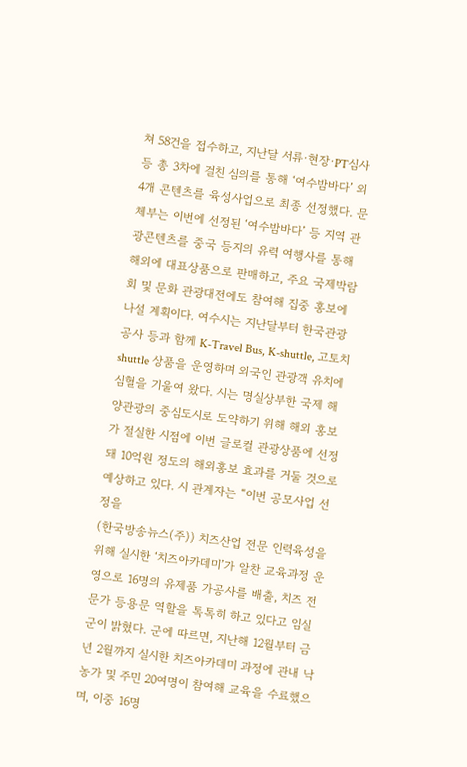쳐 58건을 접수하고, 지난달 서류·현장·PT심사 등 총 3차에 걸친 심의를 통해 ‘여수밤바다’ 외 4개 콘텐츠를 육성사업으로 최종 선정했다. 문체부는 이번에 선정된 ‘여수밤바다’ 등 지역 관광콘텐츠를 중국 등지의 유력 여행사를 통해 해외에 대표상품으로 판매하고, 주요 국제박람회 및 문화 관광대전에도 참여해 집중 홍보에 나설 계획이다. 여수시는 지난달부터 한국관광공사 등과 함께 K-Travel Bus, K-shuttle, 고토치 shuttle 상품을 운영하며 외국인 관광객 유치에 심혈을 기울여 왔다. 시는 명실상부한 국제 해양관광의 중심도시로 도약하기 위해 해외 홍보가 절실한 시점에 이번 글로컬 관광상품에 선정돼 10억원 정도의 해외홍보 효과를 거둘 것으로 예상하고 있다. 시 관계자는 “이번 공모사업 선정을
(한국방송뉴스(주)) 치즈산업 전문 인력육성을 위해 실시한 ‘치즈아카데미’가 알찬 교육과정 운영으로 16명의 유제품 가공사를 배출, 치즈 전문가 등용문 역할을 톡톡히 하고 있다고 임실군이 밝혔다. 군에 따르면, 지난해 12월부터 금년 2월까지 실시한 치즈아카데미 과정에 관내 낙농가 및 주민 20여명이 참여해 교육을 수료했으며, 이중 16명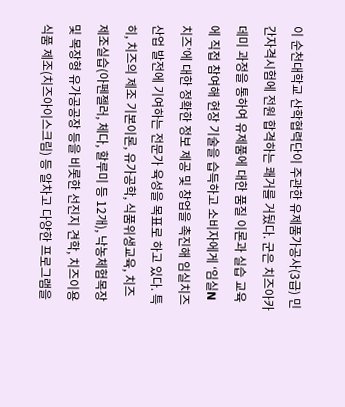이 순천대학교 산학협력단이 주관한 유제품가공사(3급) 민간자격시험에 전원 합격하는 쾌거를 거뒀다. 군은 치즈아카데미 과정을 통하여 유제품에 대한 품질 이론과 실습 교육에 직접 참여해 현장 기술을 습득하고 소비자에게 ‘임실N치즈’에 대한 정확한 정보 제공 및 창업을 촉진해 임실치즈산업 발전에 기여하는 전문가 육성을 목표로 하고 있다. 특히, 치즈의 제조 기본이론, 유가공학, 식품위생교육, 치즈 제조실습(아펜젤러, 체다, 할루미 등 12개), 낙농체험목장 및 목장형 유가공공장 등을 비롯한 선진지 견학, 치즈이용 식품 제조(치즈아이스크림) 등 알차고 다양한 프로그램을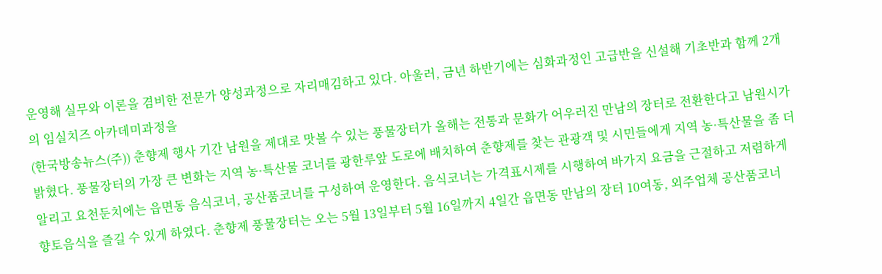운영해 실무와 이론을 겸비한 전문가 양성과정으로 자리매김하고 있다. 아울러, 금년 하반기에는 심화과정인 고급반을 신설해 기초반과 함께 2개의 임실치즈 아카데미과정을
(한국방송뉴스(주)) 춘향제 행사 기간 남원을 제대로 맛볼 수 있는 풍물장터가 올해는 전통과 문화가 어우러진 만남의 장터로 전환한다고 남원시가 밝혔다. 풍물장터의 가장 큰 변화는 지역 농·특산물 코너를 광한루앞 도로에 배치하여 춘향제를 찾는 관광객 및 시민들에게 지역 농·특산물을 좀 더 알리고 요천둔치에는 읍면동 음식코너, 공산품코너를 구성하여 운영한다. 음식코너는 가격표시제를 시행하여 바가지 요금을 근절하고 저렴하게 향토음식을 즐길 수 있게 하였다. 춘향제 풍물장터는 오는 5월 13일부터 5월 16일까지 4일간 읍면동 만남의 장터 10여동, 외주업체 공산품코너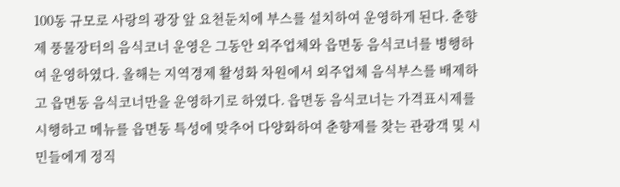100동 규모로 사랑의 광장 앞 요천둔치에 부스를 설치하여 운영하게 된다. 춘향제 풍물장터의 음식코너 운영은 그동안 외주업체와 읍면동 음식코너를 병행하여 운영하였다. 올해는 지역경제 활성화 차원에서 외주업체 음식부스를 배제하고 읍면동 음식코너만을 운영하기로 하였다. 읍면동 음식코너는 가격표시제를 시행하고 메뉴를 읍면동 특성에 맞추어 다양화하여 춘향제를 찾는 관광객 및 시민들에게 정직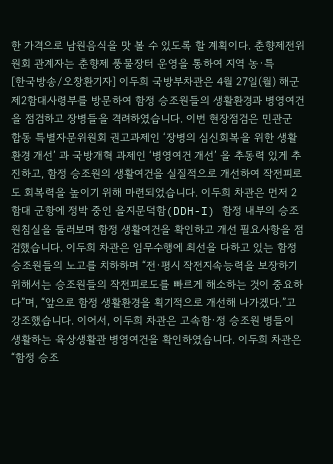한 가격으로 남원음식을 맛 볼 수 있도록 할 계획이다. 춘향제전위원회 관계자는 춘향제 풍물장터 운영을 통하여 지역 농·특
[한국방송/오창환기자] 이두희 국방부차관은 4월 27일(월) 해군 제2함대사령부를 방문하여 함정 승조원들의 생활환경과 병영여건을 점검하고 장병들을 격려하였습니다. 이번 현장점검은 민관군 합동 특별자문위원회 권고과제인 ‘장병의 심신회복을 위한 생활환경 개선’ 과 국방개혁 과제인 ‘병영여건 개선’ 을 추동력 있게 추진하고, 함정 승조원의 생활여건을 실질적으로 개선하여 작전피로도 회복력을 높이기 위해 마련되었습니다. 이두희 차관은 먼저 2함대 군항에 정박 중인 을지문덕함(DDH-I) 함정 내부의 승조원침실을 둘러보며 함정 생활여건을 확인하고 개선 필요사항을 점검했습니다. 이두희 차관은 임무수행에 최선을 다하고 있는 함정 승조원들의 노고를 치하하며 “전·평시 작전지속능력을 보장하기 위해서는 승조원들의 작전피로도를 빠르게 해소하는 것이 중요하다”며, “앞으로 함정 생활환경을 획기적으로 개선해 나가겠다.”고 강조했습니다. 이어서, 이두희 차관은 고속함·정 승조원 병들이 생활하는 육상생활관 병영여건을 확인하였습니다. 이두희 차관은 “함정 승조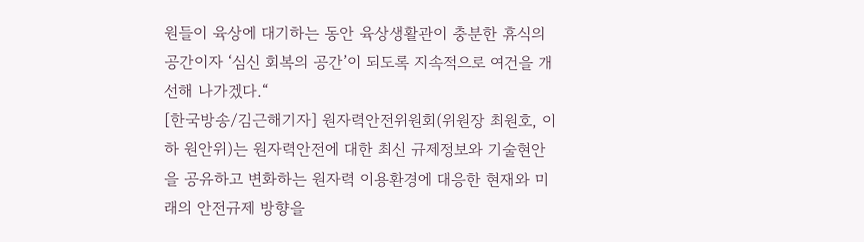원들이 육상에 대기하는 동안 육상생활관이 충분한 휴식의 공간이자 ‘심신 회복의 공간’이 되도록 지속적으로 여건을 개선해 나가겠다.“
[한국방송/김근해기자] 원자력안전위원회(위원장 최원호, 이하 원안위)는 원자력안전에 대한 최신 규제정보와 기술현안을 공유하고 변화하는 원자력 이용환경에 대응한 현재와 미래의 안전규제 방향을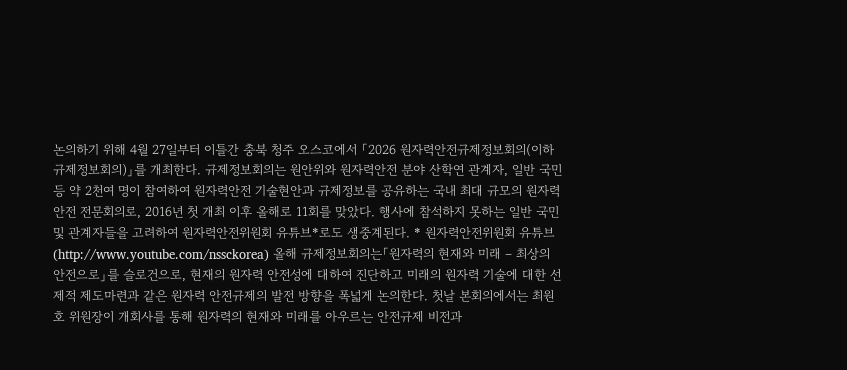논의하기 위해 4월 27일부터 이틀간 충북 청주 오스코에서 「2026 원자력안전규제정보회의(이하 규제정보회의)」를 개최한다. 규제정보회의는 원안위와 원자력안전 분야 산학연 관계자, 일반 국민 등 약 2천여 명이 참여하여 원자력안전 기술현안과 규제정보를 공유하는 국내 최대 규모의 원자력안전 전문회의로, 2016년 첫 개최 이후 올해로 11회를 맞았다. 행사에 참석하지 못하는 일반 국민 및 관계자들을 고려하여 원자력안전위원회 유튜브*로도 생중계된다. * 원자력안전위원회 유튜브(http://www.youtube.com/nssckorea) 올해 규제정보회의는「원자력의 현재와 미래 – 최상의 안전으로」를 슬로건으로, 현재의 원자력 안전성에 대하여 진단하고 미래의 원자력 기술에 대한 선제적 제도마련과 같은 원자력 안전규제의 발전 방향을 폭넓게 논의한다. 첫날 본회의에서는 최원호 위원장이 개회사를 통해 원자력의 현재와 미래를 아우르는 안전규제 비전과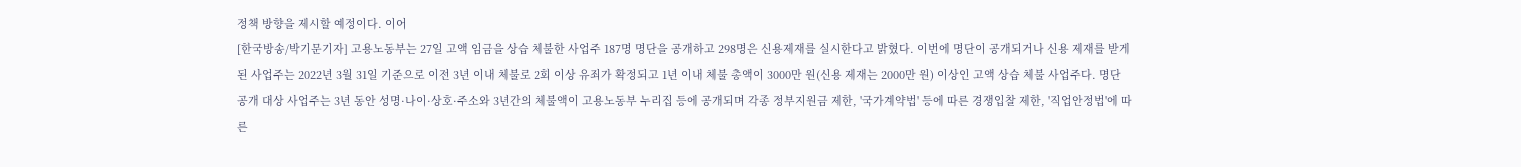정책 방향을 제시할 예정이다. 이어
[한국방송/박기문기자] 고용노동부는 27일 고액 임금을 상습 체불한 사업주 187명 명단을 공개하고 298명은 신용제재를 실시한다고 밝혔다. 이번에 명단이 공개되거나 신용 제재를 받게 된 사업주는 2022년 3월 31일 기준으로 이전 3년 이내 체불로 2회 이상 유죄가 확정되고 1년 이내 체불 총액이 3000만 원(신용 제재는 2000만 원) 이상인 고액 상습 체불 사업주다. 명단 공개 대상 사업주는 3년 동안 성명·나이·상호·주소와 3년간의 체불액이 고용노동부 누리집 등에 공개되며 각종 정부지원금 제한, '국가계약법' 등에 따른 경쟁입찰 제한, '직업안정법'에 따른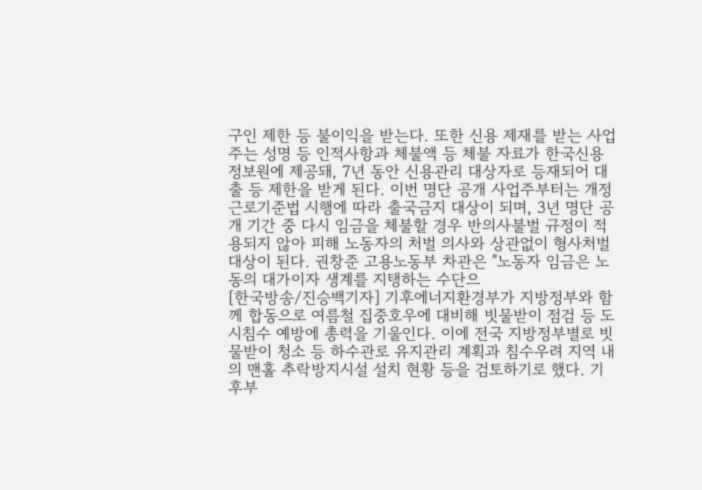구인 제한 등 불이익을 받는다. 또한 신용 제재를 받는 사업주는 성명 등 인적사항과 체불액 등 체불 자료가 한국신용정보원에 제공돼, 7년 동안 신용관리 대상자로 등재되어 대출 등 제한을 받게 된다. 이번 명단 공개 사업주부터는 개정 근로기준법 시행에 따라 출국금지 대상이 되며, 3년 명단 공개 기간 중 다시 임금을 체불할 경우 반의사불벌 규정이 적용되지 않아 피해 노동자의 처벌 의사와 상관없이 형사처벌 대상이 된다. 권창준 고용노동부 차관은 "노동자 임금은 노동의 대가이자 생계를 지탱하는 수단으
[한국방송/진승백기자] 기후에너지환경부가 지방정부와 함께 합동으로 여름철 집중호우에 대비해 빗물받이 점검 등 도시침수 예방에 총력을 기울인다. 이에 전국 지방정부별로 빗물받이 청소 등 하수관로 유지관리 계획과 침수우려 지역 내의 맨홀 추락방지시설 설치 현황 등을 검토하기로 했다. 기후부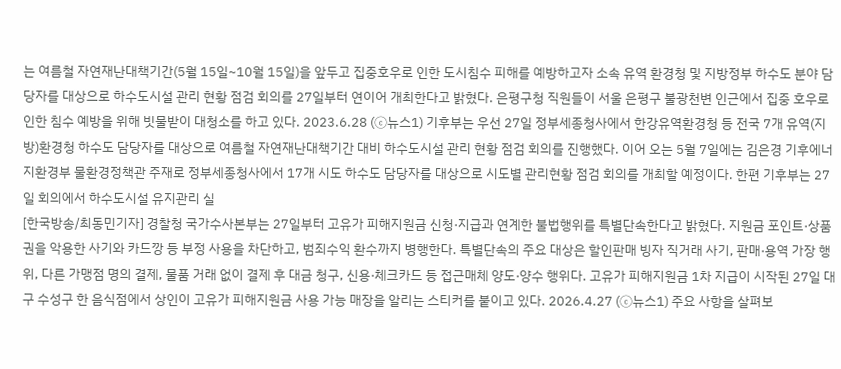는 여름철 자연재난대책기간(5월 15일~10월 15일)을 앞두고 집중호우로 인한 도시침수 피해를 예방하고자 소속 유역 환경청 및 지방정부 하수도 분야 담당자를 대상으로 하수도시설 관리 현황 점검 회의를 27일부터 연이어 개최한다고 밝혔다. 은평구청 직원들이 서울 은평구 불광천변 인근에서 집중 호우로 인한 침수 예방을 위해 빗물받이 대청소를 하고 있다. 2023.6.28 (ⓒ뉴스1) 기후부는 우선 27일 정부세종청사에서 한강유역환경청 등 전국 7개 유역(지방)환경청 하수도 담당자를 대상으로 여름철 자연재난대책기간 대비 하수도시설 관리 현황 점검 회의를 진행했다. 이어 오는 5월 7일에는 김은경 기후에너지환경부 물환경정책관 주재로 정부세종청사에서 17개 시도 하수도 담당자를 대상으로 시도별 관리현황 점검 회의를 개최할 예정이다. 한편 기후부는 27일 회의에서 하수도시설 유지관리 실
[한국방송/최동민기자] 경찰청 국가수사본부는 27일부터 고유가 피해지원금 신청·지급과 연계한 불법행위를 특별단속한다고 밝혔다. 지원금 포인트·상품권을 악용한 사기와 카드깡 등 부정 사용을 차단하고, 범죄수익 환수까지 병행한다. 특별단속의 주요 대상은 할인판매 빙자 직거래 사기, 판매·용역 가장 행위, 다른 가맹점 명의 결제, 물품 거래 없이 결제 후 대금 청구, 신용·체크카드 등 접근매체 양도·양수 행위다. 고유가 피해지원금 1차 지급이 시작된 27일 대구 수성구 한 음식점에서 상인이 고유가 피해지원금 사용 가능 매장을 알리는 스티커를 붙이고 있다. 2026.4.27 (ⓒ뉴스1) 주요 사항을 살펴보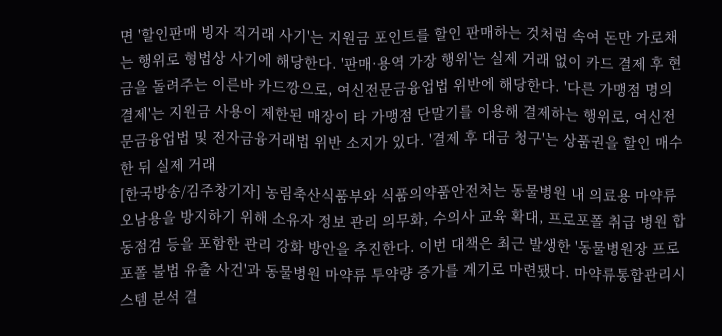면 '할인판매 빙자 직거래 사기'는 지원금 포인트를 할인 판매하는 것처럼 속여 돈만 가로채는 행위로 형법상 사기에 해당한다. '판매·용역 가장 행위'는 실제 거래 없이 카드 결제 후 현금을 돌려주는 이른바 카드깡으로, 여신전문금융업법 위반에 해당한다. '다른 가맹점 명의 결제'는 지원금 사용이 제한된 매장이 타 가맹점 단말기를 이용해 결제하는 행위로, 여신전문금융업법 및 전자금융거래법 위반 소지가 있다. '결제 후 대금 청구'는 상품권을 할인 매수한 뒤 실제 거래
[한국방송/김주창기자] 농림축산식품부와 식품의약품안전처는 동물병원 내 의료용 마약류 오남용을 방지하기 위해 소유자 정보 관리 의무화, 수의사 교육 확대, 프로포폴 취급 병원 합동점검 등을 포함한 관리 강화 방안을 추진한다. 이번 대책은 최근 발생한 '동물병원장 프로포폴 불법 유출 사건'과 동물병원 마약류 투약량 증가를 계기로 마련됐다. 마약류통합관리시스템 분석 결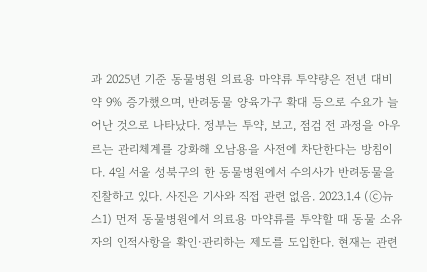과 2025년 기준 동물병원 의료용 마약류 투약량은 전년 대비 약 9% 증가했으며, 반려동물 양육가구 확대 등으로 수요가 늘어난 것으로 나타났다. 정부는 투약, 보고, 점검 전 과정을 아우르는 관리체계를 강화해 오남용을 사전에 차단한다는 방침이다. 4일 서울 성북구의 한 동물병원에서 수의사가 반려동물을 진찰하고 있다. 사진은 기사와 직접 관련 없음. 2023.1.4 (ⓒ뉴스1) 먼저 동물병원에서 의료용 마약류를 투약할 때 동물 소유자의 인적사항을 확인·관리하는 제도를 도입한다. 현재는 관련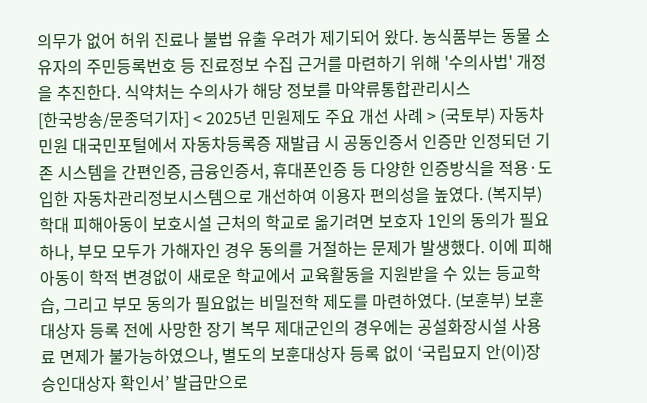의무가 없어 허위 진료나 불법 유출 우려가 제기되어 왔다. 농식품부는 동물 소유자의 주민등록번호 등 진료정보 수집 근거를 마련하기 위해 '수의사법' 개정을 추진한다. 식약처는 수의사가 해당 정보를 마약류통합관리시스
[한국방송/문종덕기자] < 2025년 민원제도 주요 개선 사례 > (국토부) 자동차 민원 대국민포털에서 자동차등록증 재발급 시 공동인증서 인증만 인정되던 기존 시스템을 간편인증, 금융인증서, 휴대폰인증 등 다양한 인증방식을 적용·도입한 자동차관리정보시스템으로 개선하여 이용자 편의성을 높였다. (복지부) 학대 피해아동이 보호시설 근처의 학교로 옮기려면 보호자 1인의 동의가 필요하나, 부모 모두가 가해자인 경우 동의를 거절하는 문제가 발생했다. 이에 피해 아동이 학적 변경없이 새로운 학교에서 교육활동을 지원받을 수 있는 등교학습, 그리고 부모 동의가 필요없는 비밀전학 제도를 마련하였다. (보훈부) 보훈대상자 등록 전에 사망한 장기 복무 제대군인의 경우에는 공설화장시설 사용료 면제가 불가능하였으나, 별도의 보훈대상자 등록 없이 ‘국립묘지 안(이)장 승인대상자 확인서’ 발급만으로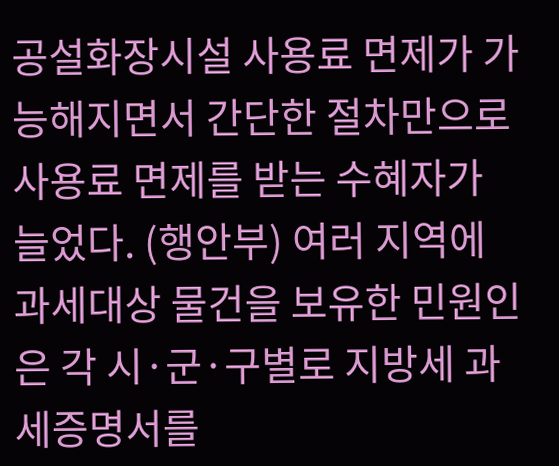공설화장시설 사용료 면제가 가능해지면서 간단한 절차만으로 사용료 면제를 받는 수혜자가 늘었다. (행안부) 여러 지역에 과세대상 물건을 보유한 민원인은 각 시·군·구별로 지방세 과세증명서를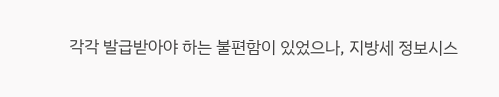각각 발급받아야 하는 불편함이 있었으나, 지방세 정보시스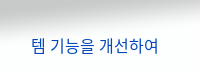템 기능을 개선하여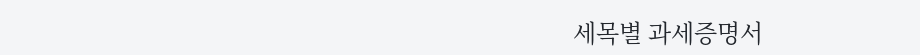세목별 과세증명서